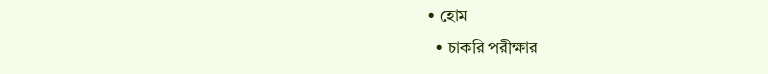• হোম
  • চাকরি পরীক্ষার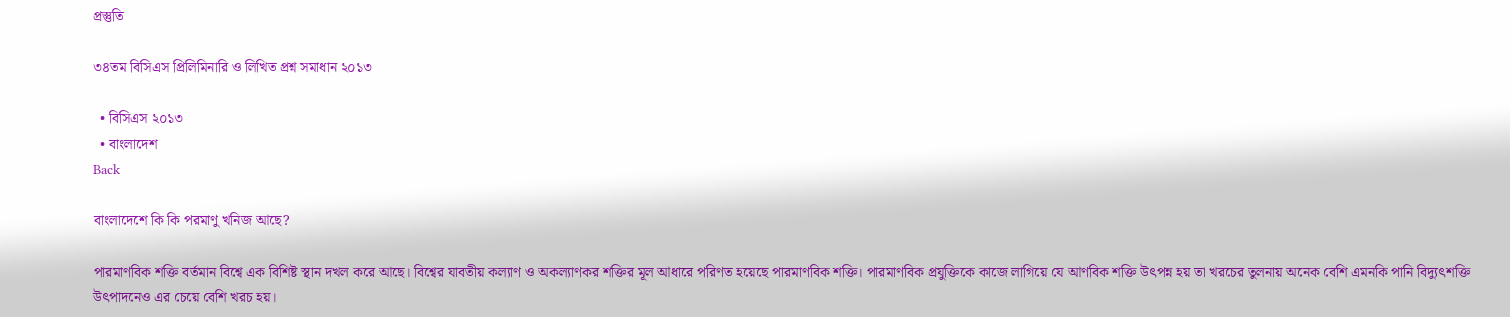প্রস্তুতি

৩৪তম বিসিএস প্রিলিমিনারি ও লিখিত প্রশ্ন সমাধান ২০১৩

  • বিসিএস ২০১৩
  • বাংলাদেশ
Back

বাংলাদেশে কি কি পরমাণু খনিজ আছে?

পারমাণবিক শক্তি বর্তমান বিশ্বে এক বিশিষ্ট স্থান দখল করে আছে। বিশ্বের যাবতীয় কল্যাণ ও অকল্যাণকর শক্তির মূল আধারে পরিণত হয়েছে পারমাণবিক শক্তি। পারমাণবিক প্রযুক্তিকে কাজে লাগিয়ে যে আণবিক শক্তি উৎপন্ন হয় তা খরচের তুলনায় অনেক বেশি এমনকি পানি বিদ্যুৎশক্তি উৎপাদনেও এর চেয়ে বেশি খরচ হয়।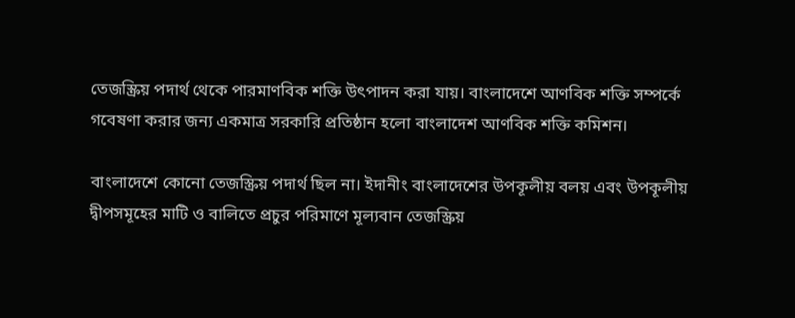তেজস্ক্রিয় পদার্থ থেকে পারমাণবিক শক্তি উৎপাদন করা যায়। বাংলাদেশে আণবিক শক্তি সম্পর্কে গবেষণা করার জন্য একমাত্র সরকারি প্রতিষ্ঠান হলো বাংলাদেশ আণবিক শক্তি কমিশন।

বাংলাদেশে কোনো তেজস্ক্রিয় পদার্থ ছিল না। ইদানীং বাংলাদেশের উপকূলীয় বলয় এবং উপকূলীয় দ্বীপসমূহের মাটি ও বালিতে প্রচুর পরিমাণে মূল্যবান তেজস্ক্রিয়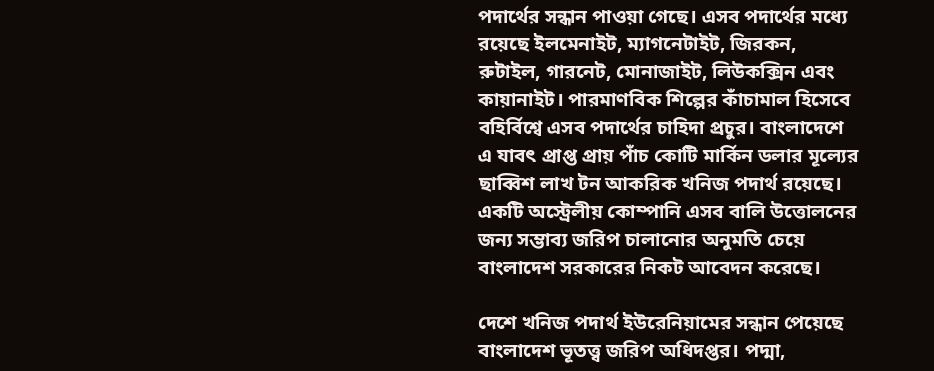পদার্থের সন্ধান পাওয়া গেছে। এসব পদার্থের মধ্যে রয়েছে ইলমেনাইট, ম্যাগনেটাইট, জিরকন, রুটাইল, গারনেট, মোনাজাইট, লিউকক্সিন এবং কায়ানাইট। পারমাণবিক শিল্পের কাঁচামাল হিসেবে বহির্বিশ্বে এসব পদার্থের চাহিদা প্রচুর। বাংলাদেশে এ যাবৎ প্রাপ্ত প্রায় পাঁচ কোটি মার্কিন ডলার মূল্যের ছাব্বিশ লাখ টন আকরিক খনিজ পদার্থ রয়েছে। একটি অস্ট্রেলীয় কোম্পানি এসব বালি উত্তোলনের জন্য সম্ভাব্য জরিপ চালানোর অনুমতি চেয়ে বাংলাদেশ সরকারের নিকট আবেদন করেছে।

দেশে খনিজ পদার্থ ইউরেনিয়ামের সন্ধান পেয়েছে বাংলাদেশ ভূতত্ত্ব জরিপ অধিদপ্তর। পদ্মা,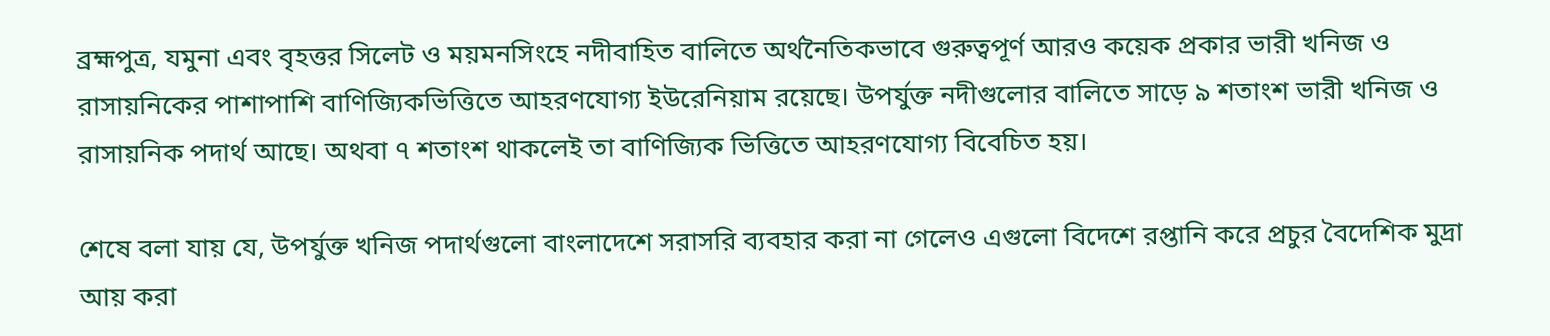ব্রহ্মপুত্র, যমুনা এবং বৃহত্তর সিলেট ও ময়মনসিংহে নদীবাহিত বালিতে অর্থনৈতিকভাবে গুরুত্বপূর্ণ আরও কয়েক প্রকার ভারী খনিজ ও রাসায়নিকের পাশাপাশি বাণিজ্যিকভিত্তিতে আহরণযোগ্য ইউরেনিয়াম রয়েছে। উপর্যুক্ত নদীগুলোর বালিতে সাড়ে ৯ শতাংশ ভারী খনিজ ও রাসায়নিক পদার্থ আছে। অথবা ৭ শতাংশ থাকলেই তা বাণিজ্যিক ভিত্তিতে আহরণযোগ্য বিবেচিত হয়।

শেষে বলা যায় যে, উপর্যুক্ত খনিজ পদার্থগুলো বাংলাদেশে সরাসরি ব্যবহার করা না গেলেও এগুলো বিদেশে রপ্তানি করে প্রচুর বৈদেশিক মুদ্রা আয় করা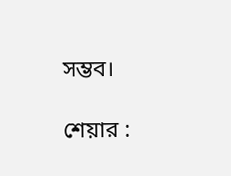সম্ভব।

শেয়ার :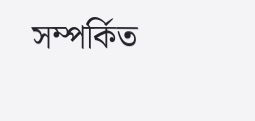সম্পর্কিত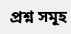প্রশ্ন সমূহ